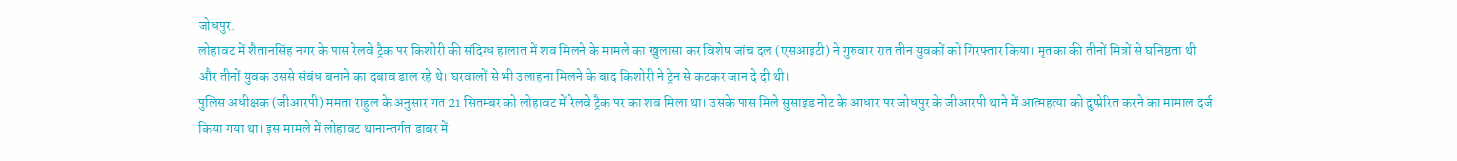जोधपुर.
लोहावट में शैतानसिंह नगर के पास रेलवे ट्रैक पर किशोरी की संदिग्ध हालात में शव मिलने के मामले का खुलासा कर विशेष जांच दल (एसआइटी) ने गुरुवार रात तीन युवकों को गिरफ्तार किया। मृतका की तीनों मित्रों से घनिष्ठता थी और तीनों युवक उससे संबंध बनाने का दबाव डाल रहे थे। घरवालों से भी उलाहना मिलने के बाद किशोरी ने ट्रेन से कटकर जान दे दी थी।
पुलिस अधीक्षक (जीआरपी) ममता राहुल के अनुसार गत 21 सितम्बर को लोहावट में रेलवे ट्रैक पर का शव मिला था। उसके पास मिले सुसाइड नोट के आधार पर जोधपुर के जीआरपी थाने में आत्महत्या को दुष्प्रेरित करने का मामाल दर्ज किया गया था। इस मामले में लोहावट थानान्तर्गत डाबर में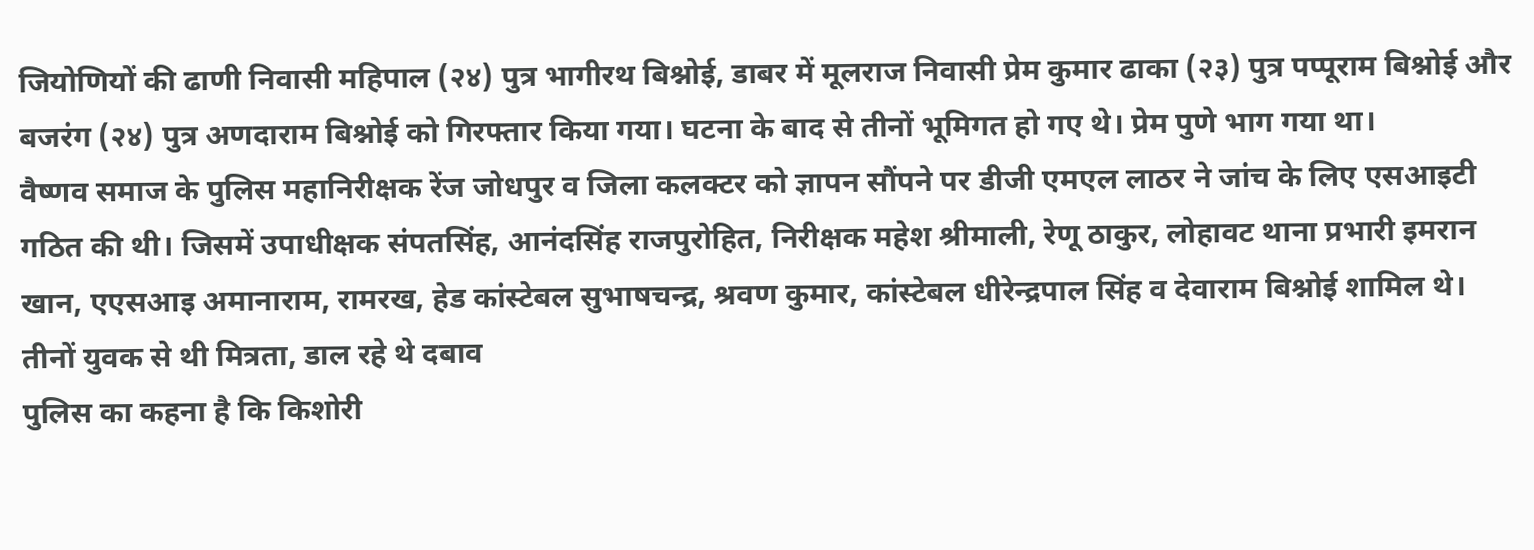जियोणियों की ढाणी निवासी महिपाल (२४) पुत्र भागीरथ बिश्नोई, डाबर में मूलराज निवासी प्रेम कुमार ढाका (२३) पुत्र पप्पूराम बिश्नोई और बजरंग (२४) पुत्र अणदाराम बिश्नोई को गिरफ्तार किया गया। घटना के बाद से तीनों भूमिगत हो गए थे। प्रेम पुणे भाग गया था।
वैष्णव समाज के पुलिस महानिरीक्षक रेंज जोधपुर व जिला कलक्टर को ज्ञापन सौंपने पर डीजी एमएल लाठर ने जांच के लिए एसआइटी गठित की थी। जिसमें उपाधीक्षक संपतसिंह, आनंदसिंह राजपुरोहित, निरीक्षक महेश श्रीमाली, रेणू ठाकुर, लोहावट थाना प्रभारी इमरान खान, एएसआइ अमानाराम, रामरख, हेड कांस्टेबल सुभाषचन्द्र, श्रवण कुमार, कांस्टेबल धीरेन्द्रपाल सिंह व देवाराम बिश्नोई शामिल थे।
तीनों युवक से थी मित्रता, डाल रहे थे दबाव
पुलिस का कहना है कि किशोरी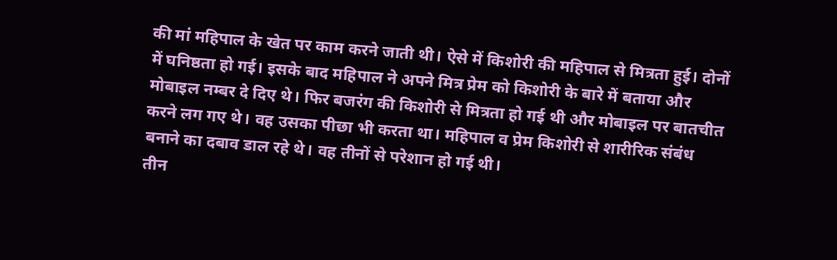की मां महिपाल के खेत पर काम करने जाती थी। ऐसे में किशोरी की महिपाल से मित्रता हुई। दोनों में घनिष्ठता हो गई। इसके बाद महिपाल ने अपने मित्र प्रेम को किशोरी के बारे में बताया और मोबाइल नम्बर दे दिए थे। फिर बजरंग की किशोरी से मित्रता हो गई थी और मोबाइल पर बातचीत करने लग गए थे। वह उसका पीछा भी करता था। महिपाल व प्रेम किशोरी से शारीरिक संबंध बनाने का दबाव डाल रहे थे। वह तीनों से परेशान हो गई थी।
तीन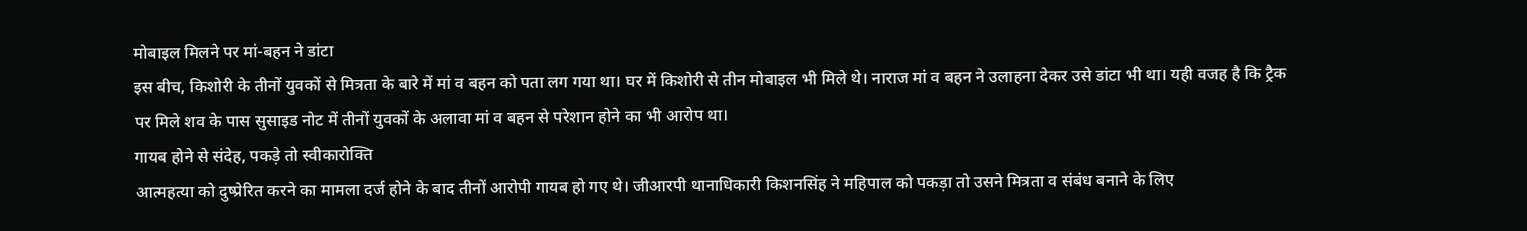मोबाइल मिलने पर मां-बहन ने डांटा
इस बीच, किशोरी के तीनों युवकों से मित्रता के बारे में मां व बहन को पता लग गया था। घर में किशोरी से तीन मोबाइल भी मिले थे। नाराज मां व बहन ने उलाहना देकर उसे डांटा भी था। यही वजह है कि ट्रैक पर मिले शव के पास सुसाइड नोट में तीनों युवकों के अलावा मां व बहन से परेशान होने का भी आरोप था।
गायब होने से संदेह, पकड़े तो स्वीकारोक्ति
आत्महत्या को दुष्प्रेरित करने का मामला दर्ज होने के बाद तीनों आरोपी गायब हो गए थे। जीआरपी थानाधिकारी किशनसिंह ने महिपाल को पकड़ा तो उसने मित्रता व संबंध बनाने के लिए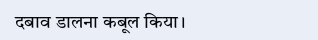दबाव डालना कबूल किया।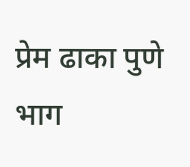प्रेम ढाका पुणे भाग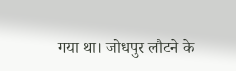गया था। जोधपुर लौटने के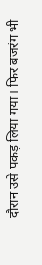दौरान उसे पकड़ लिया गया। फिर बजरंग भी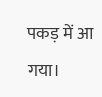पकड़ में आ गया।